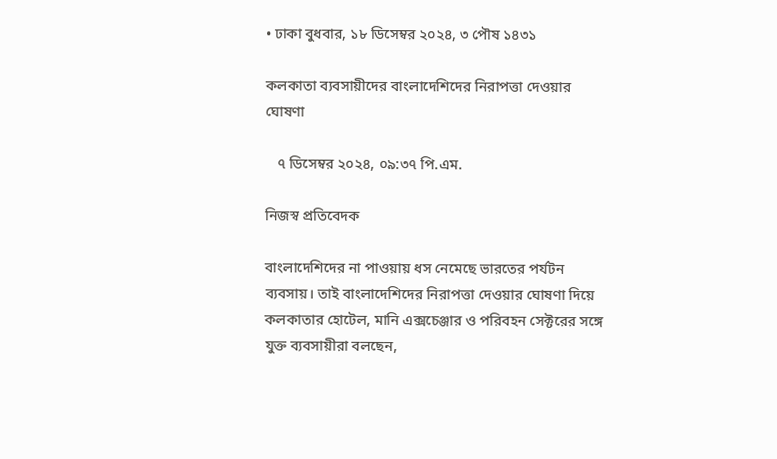• ঢাকা বুধবার, ১৮ ডিসেম্বর ২০২৪, ৩ পৌষ ১৪৩১

কলকাতা ব্যবসায়ীদের বাংলাদেশিদের নিরাপত্তা দেওয়ার ঘোষণা

   ৭ ডিসেম্বর ২০২৪, ০৯:৩৭ পি.এম.

নিজস্ব প্রতিবেদক

বাংলাদেশিদের না পাওয়ায় ধস নেমেছে ভারতের পর্যটন ব্যবসায়। তাই বাংলাদেশিদের নিরাপত্তা দেওয়ার ঘোষণা দিয়ে কলকাতার হোটেল, মানি এক্সচেঞ্জার ও পরিবহন সেক্টরের সঙ্গে যুক্ত ব্যবসায়ীরা বলছেন,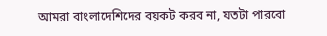আমরা বাংলাদেশিদের বয়কট করব না, যতটা পারবো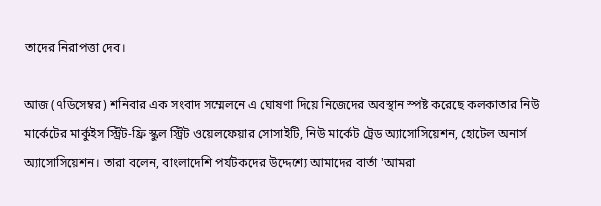তাদের নিরাপত্তা দেব।

আজ (৭ডিসেম্বর) শনিবার এক সংবাদ সম্মেলনে এ ঘোষণা দিয়ে নিজেদের অবস্থান স্পষ্ট করেছে কলকাতার নিউ মার্কেটের মার্কুইস স্ট্রিট-ফ্রি স্কুল স্ট্রিট ওয়েলফেয়ার সোসাইটি, নিউ মার্কেট ট্রেড অ্যাসোসিয়েশন, হোটেল অনার্স অ্যাসোসিয়েশন। তারা বলেন, বাংলাদেশি পর্যটকদের উদ্দেশ্যে আমাদের বার্তা 'আমরা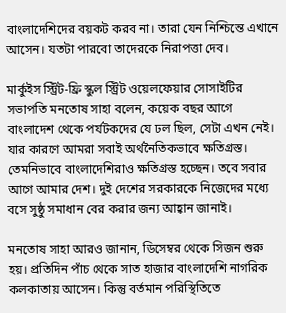বাংলাদেশিদের বয়কট করব না। তারা যেন নিশ্চিন্তে এখানে আসেন। যতটা পারবো তাদেরকে নিরাপত্তা দেব।

মার্কুইস স্ট্রিট-ফ্রি স্কুল স্ট্রিট ওয়েলফেয়ার সোসাইটির সভাপতি মনতোষ সাহা বলেন, কয়েক বছর আগে বাংলাদেশ থেকে পর্যটকদের যে ঢল ছিল, সেটা এখন নেই। যার কারণে আমরা সবাই অর্থনৈতিকভাবে ক্ষতিগ্রস্ত। তেমনিভাবে বাংলাদেশিরাও ক্ষতিগ্রস্ত হচ্ছেন। তবে সবার আগে আমার দেশ। দুই দেশের সরকারকে নিজেদের মধ্যে বসে সুষ্ঠু সমাধান বের করার জন্য আহ্বান জানাই।

মনতোষ সাহা আরও জানান, ডিসেম্বর থেকে সিজন শুরু হয়। প্রতিদিন পাঁচ থেকে সাত হাজার বাংলাদেশি নাগরিক কলকাতায় আসেন। কিন্তু বর্তমান পরিস্থিতিতে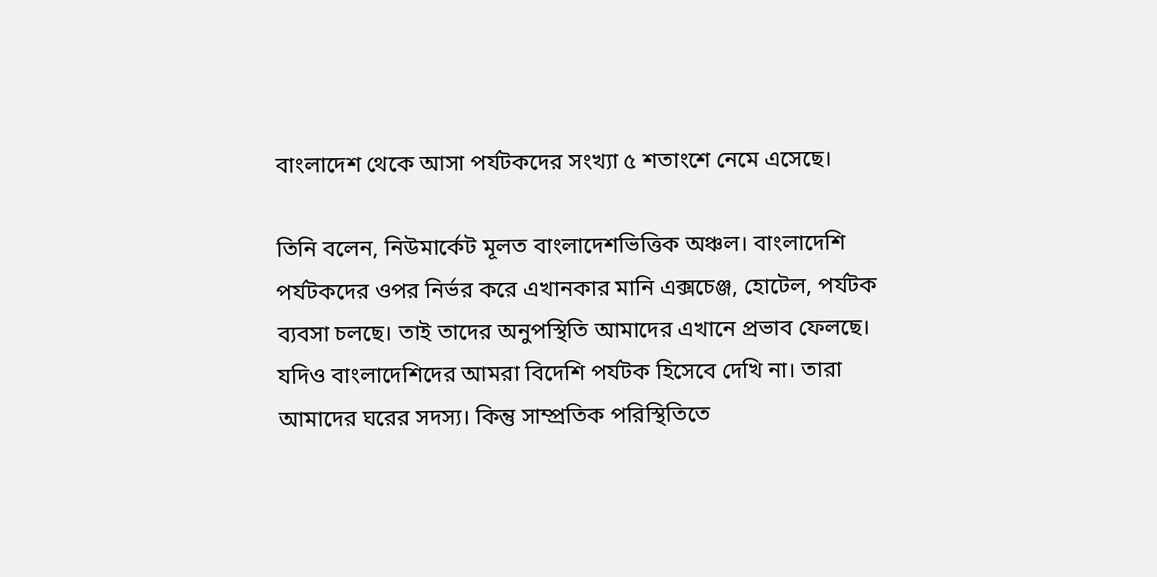বাংলাদেশ থেকে আসা পর্যটকদের সংখ্যা ৫ শতাংশে নেমে এসেছে।

তিনি বলেন, নিউমার্কেট মূলত বাংলাদেশভিত্তিক অঞ্চল। বাংলাদেশি পর্যটকদের ওপর নির্ভর করে এখানকার মানি এক্সচেঞ্জ, হোটেল, পর্যটক ব্যবসা চলছে। তাই তাদের অনুপস্থিতি আমাদের এখানে প্রভাব ফেলছে। যদিও বাংলাদেশিদের আমরা বিদেশি পর্যটক হিসেবে দেখি না। তারা আমাদের ঘরের সদস্য। কিন্তু সাম্প্রতিক পরিস্থিতিতে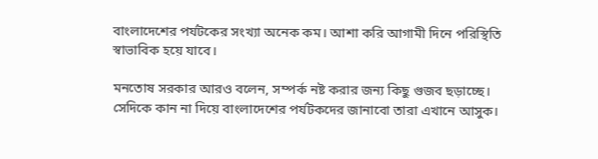বাংলাদেশের পর্যটকের সংখ্যা অনেক কম। আশা করি আগামী দিনে পরিস্থিতি স্বাভাবিক হয়ে যাবে।

মনতোষ সরকার আরও বলেন, সম্পর্ক নষ্ট করার জন্য কিছু গুজব ছড়াচ্ছে। সেদিকে কান না দিয়ে বাংলাদেশের পর্যটকদের জানাবো তারা এখানে আসুক।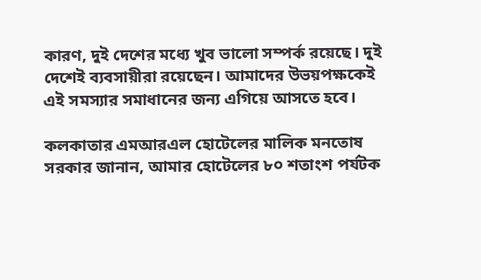কারণ, দুই দেশের মধ্যে খুব ভালো সম্পর্ক রয়েছে। দুই দেশেই ব্যবসায়ীরা রয়েছেন। আমাদের উভয়পক্ষকেই এই সমস্যার সমাধানের জন্য এগিয়ে আসতে হবে।

কলকাতার এমআরএল হোটেলের মালিক মনতোষ সরকার জানান, আমার হোটেলের ৮০ শতাংশ পর্যটক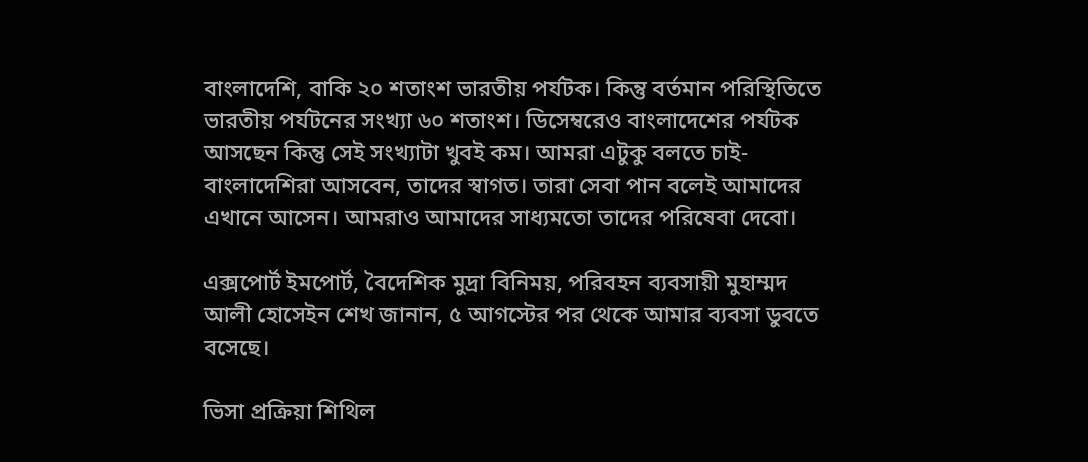বাংলাদেশি, বাকি ২০ শতাংশ ভারতীয় পর্যটক। কিন্তু বর্তমান পরিস্থিতিতে ভারতীয় পর্যটনের সংখ্যা ৬০ শতাংশ। ডিসেম্বরেও বাংলাদেশের পর্যটক আসছেন কিন্তু সেই সংখ্যাটা খুবই কম। আমরা এটুকু বলতে চাই- বাংলাদেশিরা আসবেন, তাদের স্বাগত। তারা সেবা পান বলেই আমাদের এখানে আসেন। আমরাও আমাদের সাধ্যমতো তাদের পরিষেবা দেবো।

এক্সপোর্ট ইমপোর্ট, বৈদেশিক মুদ্রা বিনিময়, পরিবহন ব্যবসায়ী মুহাম্মদ আলী হোসেইন শেখ জানান, ৫ আগস্টের পর থেকে আমার ব্যবসা ডুবতে বসেছে।

ভিসা প্রক্রিয়া শিথিল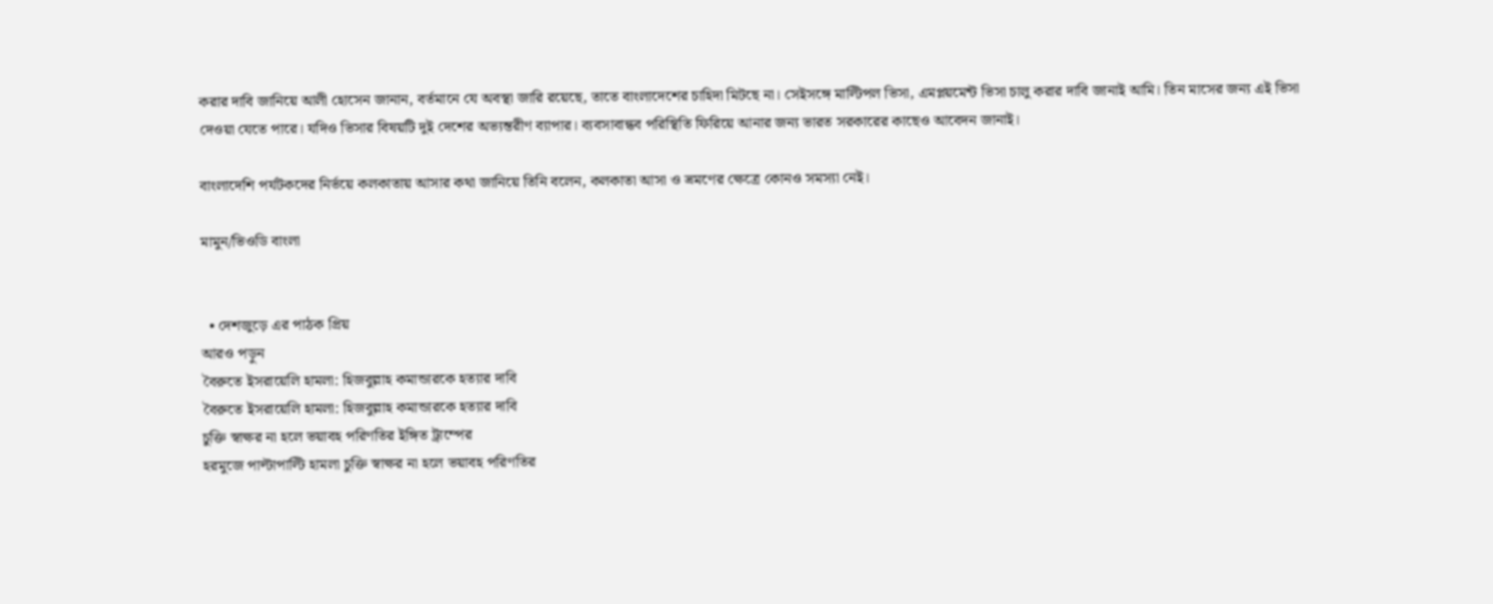করার দাবি জানিয়ে আলী হোসেন জানান, বর্তমানে যে অবস্থা জারি রয়েছে, তাতে বাংলাদেশের চাহিদা মিটছে না। সেইসঙ্গে মাল্টিপল ভিসা, এমপ্লয়মেন্ট ভিসা চালু করার দাবি জানাই আমি। তিন মাসের জন্য এই ভিসা দেওয়া যেতে পারে। যদিও ভিসার বিষয়টি দুই দেশের অভ্যন্তরীণ ব্যাপার। ব্যবসাবান্ধব পরিস্থিতি ফিরিয়ে আনার জন্য ভারত সরকারের কাছেও আবেদন জানাই।

বাংলাদেশি পর্যটকদের নির্ভয়ে কলকাতায় আসার কথা জানিয়ে তিনি বলেন, কলকাতা আসা ও ভ্রমণের ক্ষেত্রে কোনও সমস্যা নেই।

মামুন/ভিওডি বাংলা


  • দেশজুড়ে এর পাঠক প্রিয়
আরও পড়ুন
বৈরুতে ইসরায়েলি হামলা: হিজবুল্লাহ কমান্ডারকে হত্যার দাবি
বৈরুতে ইসরায়েলি হামলা: হিজবুল্লাহ কমান্ডারকে হত্যার দাবি
চুক্তি স্বাক্ষর না হলে ভয়াবহ পরিণতির ইঙ্গিত ট্রাম্পের
হরমুজে পাল্টাপাল্টি হামলা চুক্তি স্বাক্ষর না হলে ভয়াবহ পরিণতির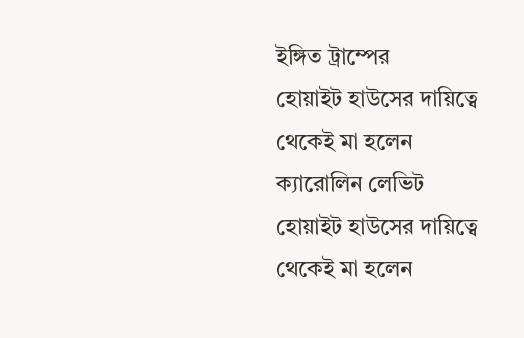ইঙ্গিত ট্রাম্পের
হোয়াইট হাউসের দায়িত্বে থেকেই মা হলেন ক্যারোলিন লেভিট
হোয়াইট হাউসের দায়িত্বে থেকেই মা হলেন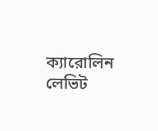ক্যারোলিন লেভিট